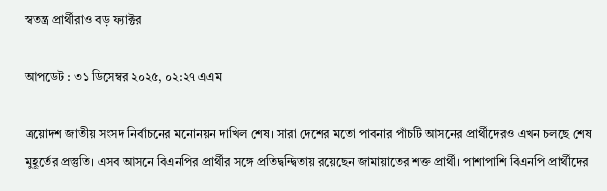স্বতন্ত্র প্রার্থীরাও বড় ফ্যাক্টর

আপডেট : ৩১ ডিসেম্বর ২০২৫, ০২:২৭ এএম

ত্রয়োদশ জাতীয় সংসদ নির্বাচনের মনোনয়ন দাখিল শেষ। সারা দেশের মতো পাবনার পাঁচটি আসনের প্রার্থীদেরও এখন চলছে শেষ মুহূর্তের প্রস্তুতি। এসব আসনে বিএনপির প্রার্থীর সঙ্গে প্রতিদ্বন্দ্বিতায় রয়েছেন জামায়াতের শক্ত প্রার্থী। পাশাপাশি বিএনপি প্রার্থীদের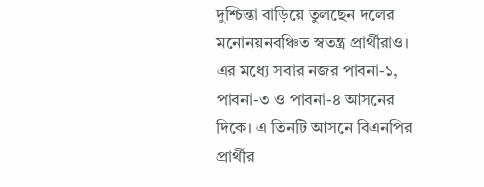দুশ্চিন্তা বাড়িয়ে তুলছেন দলের মনোনয়নবঞ্চিত স্বতন্ত্র প্রার্থীরাও। এর মধ্যে সবার নজর পাবনা-১, পাবনা-৩ ও পাবনা-৪ আসনের দিকে। এ তিনটি আসনে বিএনপির প্রার্থীর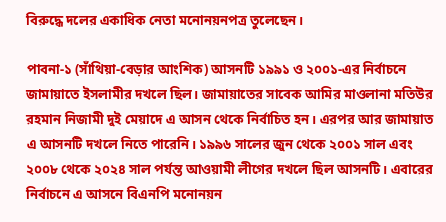বিরুদ্ধে দলের একাধিক নেতা মনোনয়নপত্র তুলেছেন।

পাবনা-১ (সাঁথিয়া-বেড়ার আংশিক) আসনটি ১৯৯১ ও ২০০১-এর নির্বাচনে জামায়াতে ইসলামীর দখলে ছিল। জামায়াতের সাবেক আমির মাওলানা মতিউর রহমান নিজামী দুই মেয়াদে এ আসন থেকে নির্বাচিত হন। এরপর আর জামায়াত এ আসনটি দখলে নিতে পারেনি। ১৯৯৬ সালের জুন থেকে ২০০১ সাল এবং ২০০৮ থেকে ২০২৪ সাল পর্যন্ত আওয়ামী লীগের দখলে ছিল আসনটি। এবারের নির্বাচনে এ আসনে বিএনপি মনোনয়ন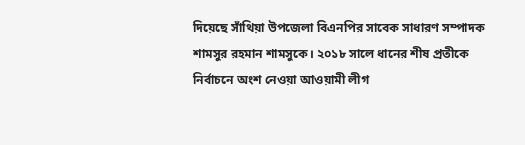দিয়েছে সাঁথিয়া উপজেলা বিএনপির সাবেক সাধারণ সম্পাদক শামসুর রহমান শামসুকে। ২০১৮ সালে ধানের শীষ প্রতীকে নির্বাচনে অংশ নেওয়া আওয়ামী লীগ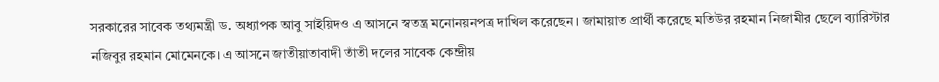সরকারের সাবেক তথ্যমন্ত্রী ড. অধ্যাপক আবু সাইয়িদও এ আসনে স্বতন্ত্র মনোনয়নপত্র দাখিল করেছেন। জামায়াত প্রার্থী করেছে মতিউর রহমান নিজামীর ছেলে ব্যারিস্টার নজিবুর রহমান মোমেনকে। এ আসনে জাতীয়াতাবাদী তাঁতী দলের সাবেক কেন্দ্রীয়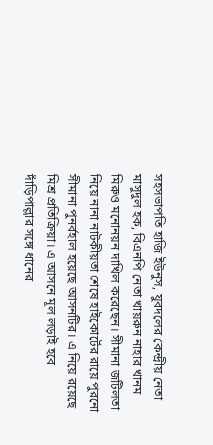সহসভাপতি হাজি ইউনুস, যুবদলের কেন্দ্রীয় নেতা মাসুদুল হক, বিএনপি নেতা খায়রুন নাহার খানম মিরুও মনোনয়ন দাখিল করেছেন। সীমানা জটিলতা নিয়ে নানা নাটকীয়তা শেষে হাইকোর্টের রায়ে পুরনো সীমানা পুনর্বহাল হয়েছে আসনটির। এ নিয়ে রয়েছে মিশ্র প্রতিক্রিয়া। এ আসনে মূল লড়াই হবে দাঁড়িপাল্লার সঙ্গে ধানের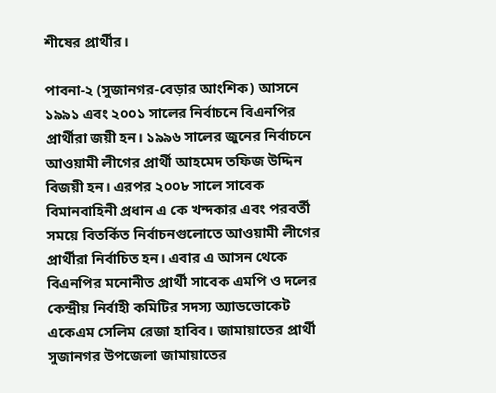শীষের প্রার্থীর।

পাবনা-২ (সুজানগর-বেড়ার আংশিক) আসনে ১৯৯১ এবং ২০০১ সালের নির্বাচনে বিএনপির প্রার্থীরা জয়ী হন। ১৯৯৬ সালের জুনের নির্বাচনে আওয়ামী লীগের প্রার্থী আহমেদ তফিজ উদ্দিন বিজয়ী হন। এরপর ২০০৮ সালে সাবেক বিমানবাহিনী প্রধান এ কে খন্দকার এবং পরবর্তী সময়ে বিতর্কিত নির্বাচনগুলোতে আওয়ামী লীগের প্রার্থীরা নির্বাচিত হন। এবার এ আসন থেকে বিএনপির মনোনীত প্রার্থী সাবেক এমপি ও দলের কেন্দ্রীয় নির্বাহী কমিটির সদস্য অ্যাডভোকেট একেএম সেলিম রেজা হাবিব। জামায়াতের প্রার্থী সুজানগর উপজেলা জামায়াতের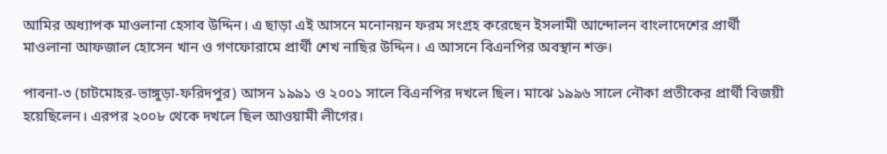আমির অধ্যাপক মাওলানা হেসাব উদ্দিন। এ ছাড়া এই আসনে মনোনয়ন ফরম সংগ্রহ করেছেন ইসলামী আন্দোলন বাংলাদেশের প্রার্থী মাওলানা আফজাল হোসেন খান ও গণফোরামে প্রার্থী শেখ নাছির উদ্দিন। এ আসনে বিএনপির অবস্থান শক্ত।

পাবনা-৩ (চাটমোহর-ভাঙ্গুড়া-ফরিদপুর) আসন ১৯৯১ ও ২০০১ সালে বিএনপির দখলে ছিল। মাঝে ১৯৯৬ সালে নৌকা প্রতীকের প্রার্থী বিজয়ী হয়েছিলেন। এরপর ২০০৮ থেকে দখলে ছিল আওয়ামী লীগের।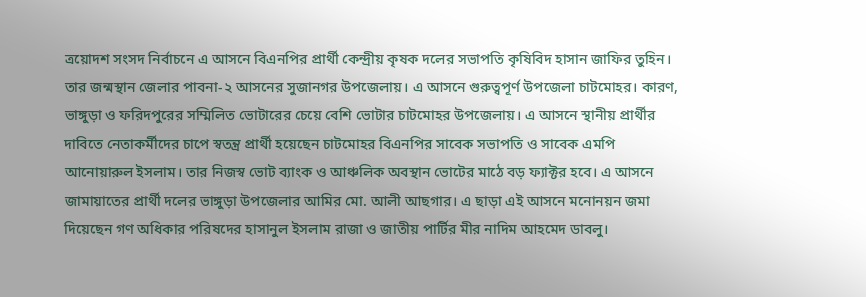ত্রয়োদশ সংসদ নির্বাচনে এ আসনে বিএনপির প্রার্থী কেন্দ্রীয় কৃষক দলের সভাপতি কৃষিবিদ হাসান জাফির তুহিন। তার জন্মস্থান জেলার পাবনা-২ আসনের সুজানগর উপজেলায়। এ আসনে গুরুত্বপূর্ণ উপজেলা চাটমোহর। কারণ, ভাঙ্গুড়া ও ফরিদপুরের সম্মিলিত ভোটারের চেয়ে বেশি ভোটার চাটমোহর উপজেলায়। এ আসনে স্থানীয় প্রার্থীর দাবিতে নেতাকর্মীদের চাপে স্বতন্ত্র প্রার্থী হয়েছেন চাটমোহর বিএনপির সাবেক সভাপতি ও সাবেক এমপি আনোয়ারুল ইসলাম। তার নিজস্ব ভোট ব্যাংক ও আঞ্চলিক অবস্থান ভোটের মাঠে বড় ফ্যাক্টর হবে। এ আসনে জামায়াতের প্রার্থী দলের ভাঙ্গুড়া উপজেলার আমির মো. আলী আছগার। এ ছাড়া এই আসনে মনোনয়ন জমা দিয়েছেন গণ অধিকার পরিষদের হাসানুল ইসলাম রাজা ও জাতীয় পার্টির মীর নাদিম আহমেদ ডাবলু।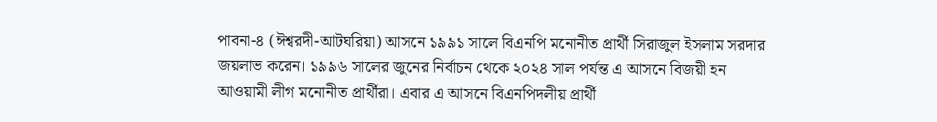পাবনা-৪ (ঈশ্বরদী-আটঘরিয়া) আসনে ১৯৯১ সালে বিএনপি মনোনীত প্রার্থী সিরাজুল ইসলাম সরদার জয়লাভ করেন। ১৯৯৬ সালের জুনের নির্বাচন থেকে ২০২৪ সাল পর্যন্ত এ আসনে বিজয়ী হন আওয়ামী লীগ মনোনীত প্রার্থীরা। এবার এ আসনে বিএনপিদলীয় প্রার্থী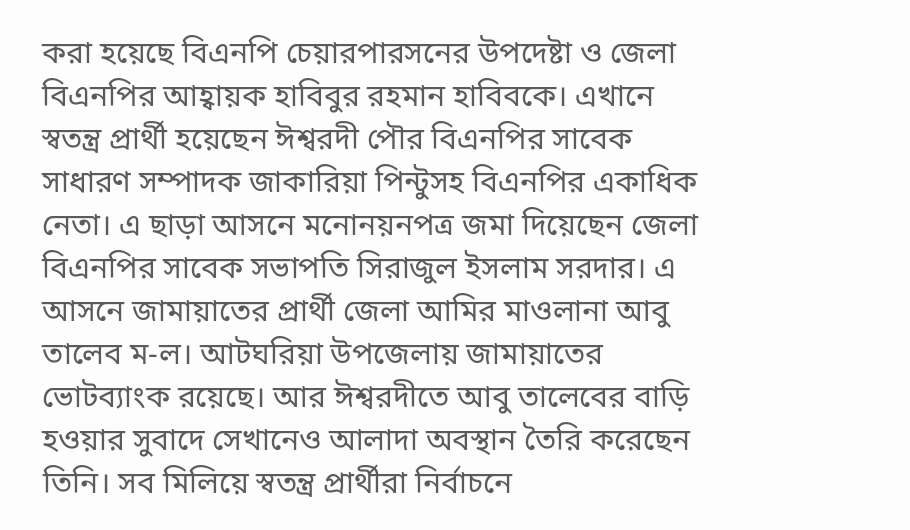করা হয়েছে বিএনপি চেয়ারপারসনের উপদেষ্টা ও জেলা বিএনপির আহ্বায়ক হাবিবুর রহমান হাবিবকে। এখানে স্বতন্ত্র প্রার্থী হয়েছেন ঈশ্বরদী পৌর বিএনপির সাবেক সাধারণ সম্পাদক জাকারিয়া পিন্টুসহ বিএনপির একাধিক নেতা। এ ছাড়া আসনে মনোনয়নপত্র জমা দিয়েছেন জেলা বিএনপির সাবেক সভাপতি সিরাজুল ইসলাম সরদার। এ আসনে জামায়াতের প্রার্থী জেলা আমির মাওলানা আবু তালেব ম-ল। আটঘরিয়া উপজেলায় জামায়াতের ভোটব্যাংক রয়েছে। আর ঈশ্বরদীতে আবু তালেবের বাড়ি হওয়ার সুবাদে সেখানেও আলাদা অবস্থান তৈরি করেছেন তিনি। সব মিলিয়ে স্বতন্ত্র প্রার্থীরা নির্বাচনে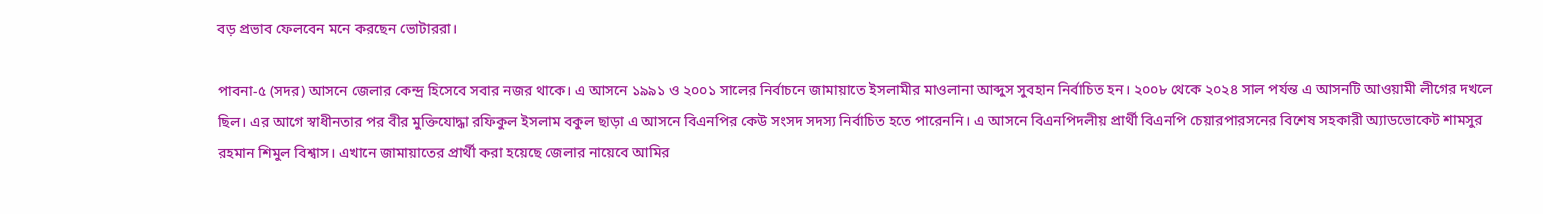বড় প্রভাব ফেলবেন মনে করছেন ভোটাররা।

পাবনা-৫ (সদর) আসনে জেলার কেন্দ্র হিসেবে সবার নজর থাকে। এ আসনে ১৯৯১ ও ২০০১ সালের নির্বাচনে জামায়াতে ইসলামীর মাওলানা আব্দুস সুবহান নির্বাচিত হন। ২০০৮ থেকে ২০২৪ সাল পর্যন্ত এ আসনটি আওয়ামী লীগের দখলে ছিল। এর আগে স্বাধীনতার পর বীর মুক্তিযোদ্ধা রফিকুল ইসলাম বকুল ছাড়া এ আসনে বিএনপির কেউ সংসদ সদস্য নির্বাচিত হতে পারেননি। এ আসনে বিএনপিদলীয় প্রার্থী বিএনপি চেয়ারপারসনের বিশেষ সহকারী অ্যাডভোকেট শামসুর রহমান শিমুল বিশ্বাস। এখানে জামায়াতের প্রার্থী করা হয়েছে জেলার নায়েবে আমির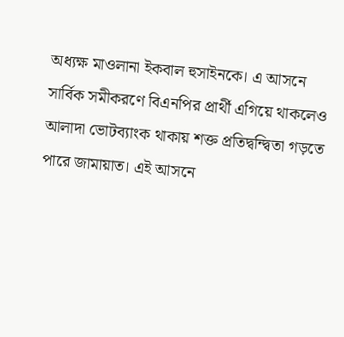অধ্যক্ষ মাওলানা ইকবাল হুসাইনকে। এ আসনে সার্বিক সমীকরণে বিএনপির প্রার্থী এগিয়ে থাকলেও আলাদা ভোটব্যাংক থাকায় শক্ত প্রতিদ্বন্দ্বিতা গড়তে পারে জামায়াত। এই আসনে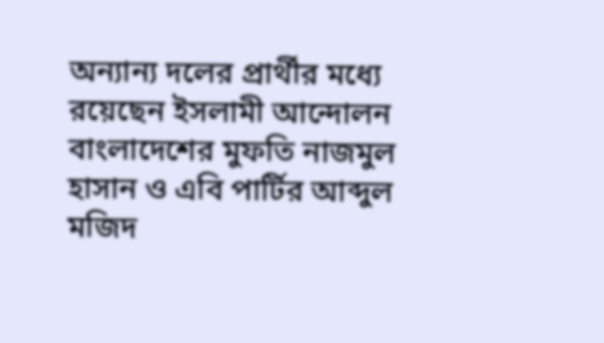অন্যান্য দলের প্রার্থীর মধ্যে রয়েছেন ইসলামী আন্দোলন বাংলাদেশের মুফতি নাজমুল হাসান ও এবি পার্টির আব্দুল মজিদ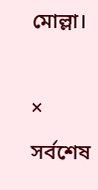মোল্লা।

×
সর্বশেষ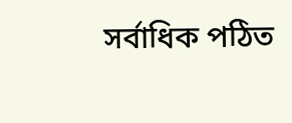সর্বাধিক পঠিত